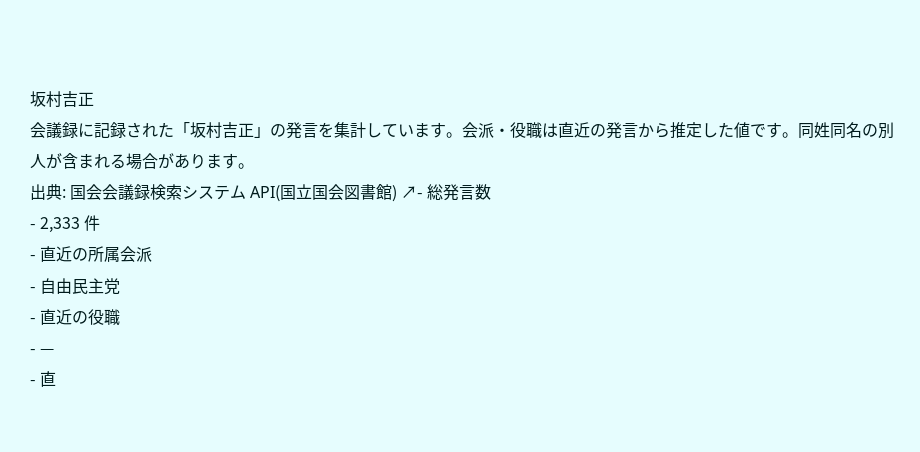坂村吉正
会議録に記録された「坂村吉正」の発言を集計しています。会派・役職は直近の発言から推定した値です。同姓同名の別人が含まれる場合があります。
出典: 国会会議録検索システム API(国立国会図書館) ↗- 総発言数
- 2,333 件
- 直近の所属会派
- 自由民主党
- 直近の役職
- —
- 直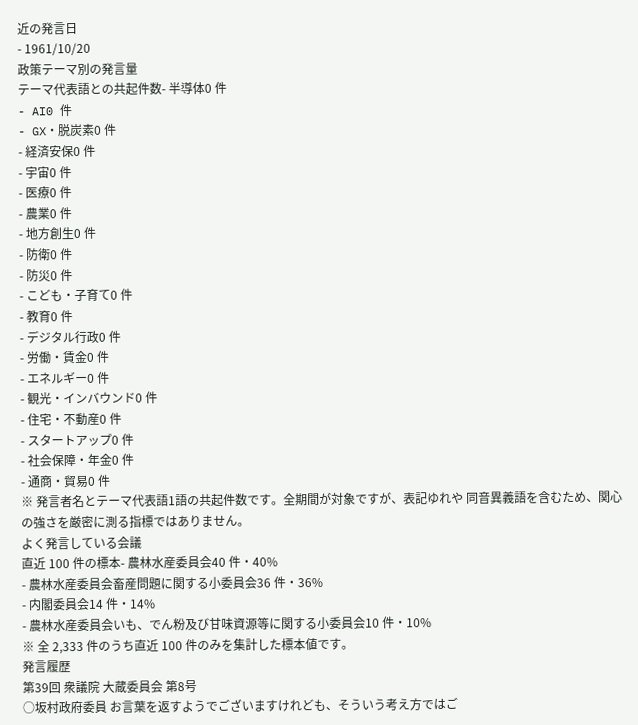近の発言日
- 1961/10/20
政策テーマ別の発言量
テーマ代表語との共起件数- 半導体0 件
- AI0 件
- GX・脱炭素0 件
- 経済安保0 件
- 宇宙0 件
- 医療0 件
- 農業0 件
- 地方創生0 件
- 防衛0 件
- 防災0 件
- こども・子育て0 件
- 教育0 件
- デジタル行政0 件
- 労働・賃金0 件
- エネルギー0 件
- 観光・インバウンド0 件
- 住宅・不動産0 件
- スタートアップ0 件
- 社会保障・年金0 件
- 通商・貿易0 件
※ 発言者名とテーマ代表語1語の共起件数です。全期間が対象ですが、表記ゆれや 同音異義語を含むため、関心の強さを厳密に測る指標ではありません。
よく発言している会議
直近 100 件の標本- 農林水産委員会40 件・40%
- 農林水産委員会畜産問題に関する小委員会36 件・36%
- 内閣委員会14 件・14%
- 農林水産委員会いも、でん粉及び甘味資源等に関する小委員会10 件・10%
※ 全 2,333 件のうち直近 100 件のみを集計した標本値です。
発言履歴
第39回 衆議院 大蔵委員会 第8号
○坂村政府委員 お言葉を返すようでございますけれども、そういう考え方ではご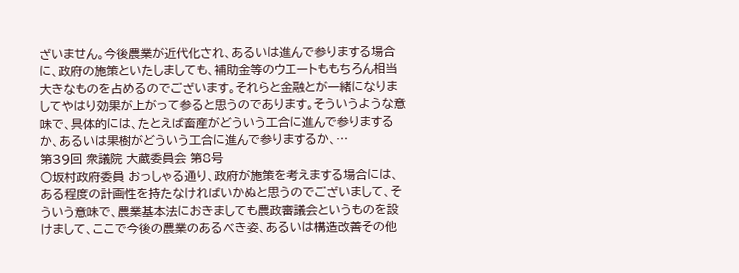ざいません。今後農業が近代化され、あるいは進んで参りまする場合に、政府の施策といたしましても、補助金等のウエートももちろん相当大きなものを占めるのでございます。それらと金融とが一緒になりましてやはり効果が上がって参ると思うのであります。そういうような意味で、具体的には、たとえば畜産がどういう工合に進んで参りまするか、あるいは果樹がどういう工合に進んで参りまするか、…
第39回 衆議院 大蔵委員会 第8号
○坂村政府委員 おっしゃる通り、政府が施策を考えまする場合には、ある程度の計画性を持たなければいかぬと思うのでございまして、そういう意味で、農業基本法におきましても農政審議会というものを設けまして、ここで今後の農業のあるべき姿、あるいは構造改善その他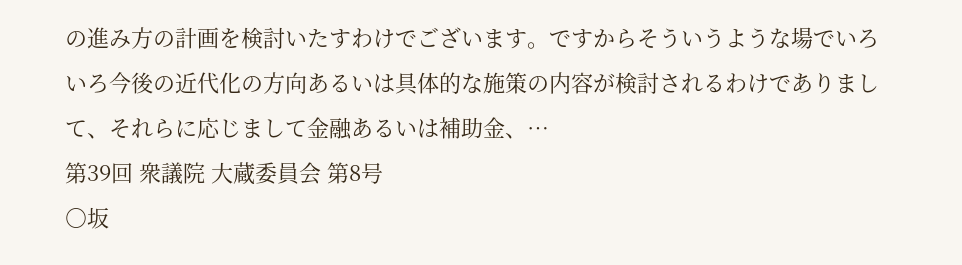の進み方の計画を検討いたすわけでございます。ですからそういうような場でいろいろ今後の近代化の方向あるいは具体的な施策の内容が検討されるわけでありまして、それらに応じまして金融あるいは補助金、…
第39回 衆議院 大蔵委員会 第8号
○坂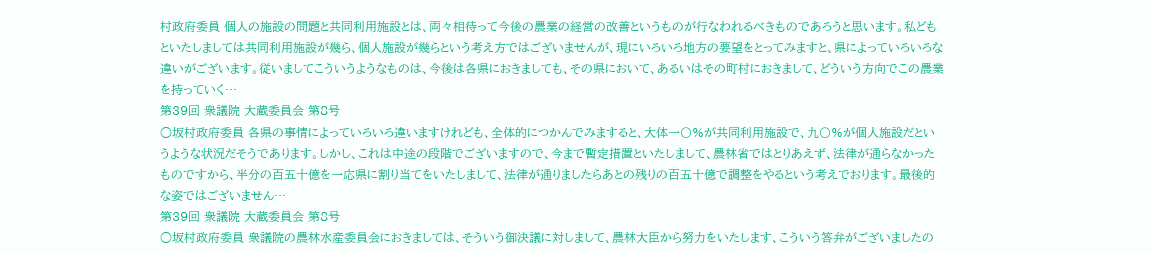村政府委員 個人の施設の問題と共同利用施設とは、両々相待って今後の農業の経営の改善というものが行なわれるべきものであろうと思います。私どもといたしましては共同利用施設が幾ら、個人施設が幾らという考え方ではございませんが、現にいろいろ地方の要望をとってみますと、県によっていろいろな違いがございます。従いましてこういうようなものは、今後は各県におきましても、その県において、あるいはその町村におきまして、どういう方向でこの農業を持っていく…
第39回 衆議院 大蔵委員会 第8号
○坂村政府委員 各県の事情によっていろいろ違いますけれども、全体的につかんでみますると、大体一〇%が共同利用施設で、九〇%が個人施設だというような状況だそうであります。しかし、これは中途の段階でございますので、今まで暫定措置といたしまして、農林省ではとりあえず、法律が通らなかったものですから、半分の百五十億を一応県に割り当てをいたしまして、法律が通りましたらあとの残りの百五十億で調整をやるという考えでおります。最後的な姿ではございません…
第39回 衆議院 大蔵委員会 第8号
○坂村政府委員 衆議院の農林水産委員会におきましては、そういう御決議に対しまして、農林大臣から努力をいたします、こういう答弁がございましたの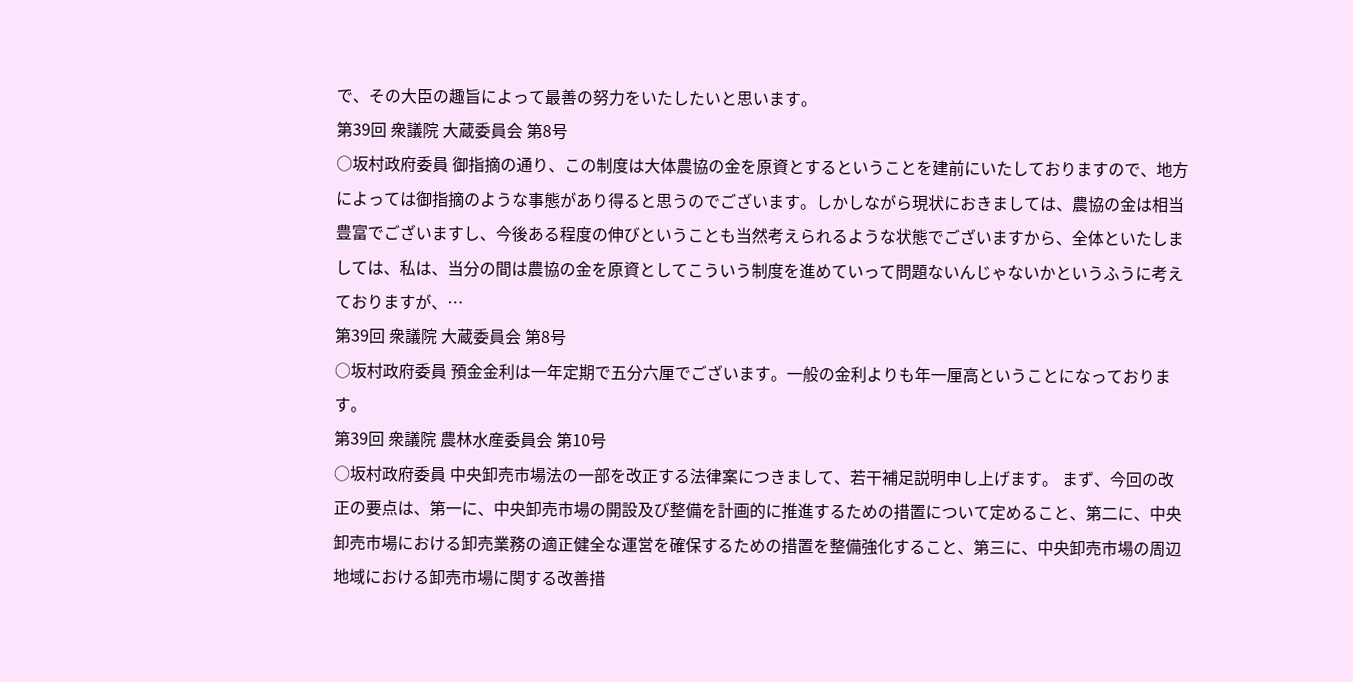で、その大臣の趣旨によって最善の努力をいたしたいと思います。
第39回 衆議院 大蔵委員会 第8号
○坂村政府委員 御指摘の通り、この制度は大体農協の金を原資とするということを建前にいたしておりますので、地方によっては御指摘のような事態があり得ると思うのでございます。しかしながら現状におきましては、農協の金は相当豊富でございますし、今後ある程度の伸びということも当然考えられるような状態でございますから、全体といたしましては、私は、当分の間は農協の金を原資としてこういう制度を進めていって問題ないんじゃないかというふうに考えておりますが、…
第39回 衆議院 大蔵委員会 第8号
○坂村政府委員 預金金利は一年定期で五分六厘でございます。一般の金利よりも年一厘高ということになっております。
第39回 衆議院 農林水産委員会 第10号
○坂村政府委員 中央卸売市場法の一部を改正する法律案につきまして、若干補足説明申し上げます。 まず、今回の改正の要点は、第一に、中央卸売市場の開設及び整備を計画的に推進するための措置について定めること、第二に、中央卸売市場における卸売業務の適正健全な運営を確保するための措置を整備強化すること、第三に、中央卸売市場の周辺地域における卸売市場に関する改善措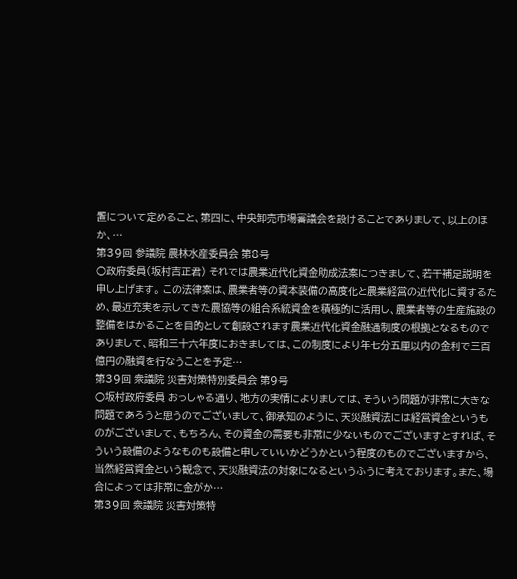置について定めること、第四に、中央卸売市場審議会を設けることでありまして、以上のほか、…
第39回 参議院 農林水産委員会 第8号
○政府委員(坂村吉正君) それでは農業近代化資金助成法案につきまして、若干補足説明を申し上げます。 この法律案は、農業者等の資本装備の高度化と農業経営の近代化に資するため、最近充実を示してきた農協等の組合系統資金を積極的に活用し、農業者等の生産施設の整備をはかることを目的として創設されます農業近代化資金融通制度の根拠となるものでありまして、昭和三十六年度におきましては、この制度により年七分五厘以内の金利で三百億円の融資を行なうことを予定…
第39回 衆議院 災害対策特別委員会 第9号
○坂村政府委員 おっしゃる通り、地方の実情によりましては、そういう問題が非常に大きな問題であろうと思うのでございまして、御承知のように、天災融資法には経営資金というものがございまして、もちろん、その資金の需要も非常に少ないものでございますとすれば、そういう設備のようなものも設備と申していいかどうかという程度のものでございますから、当然経営資金という観念で、天災融資法の対象になるというふうに考えております。また、場合によっては非常に金がか…
第39回 衆議院 災害対策特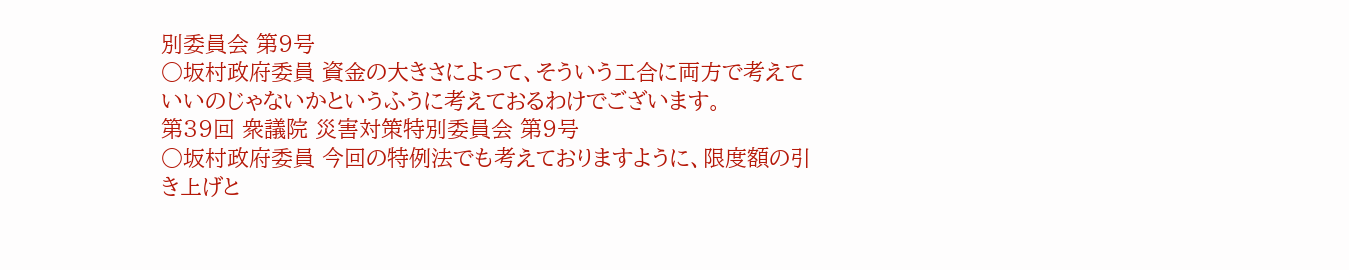別委員会 第9号
○坂村政府委員 資金の大きさによって、そういう工合に両方で考えていいのじゃないかというふうに考えておるわけでございます。
第39回 衆議院 災害対策特別委員会 第9号
○坂村政府委員 今回の特例法でも考えておりますように、限度額の引き上げと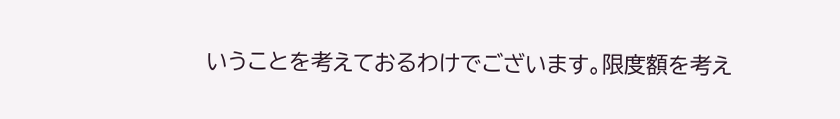いうことを考えておるわけでございます。限度額を考え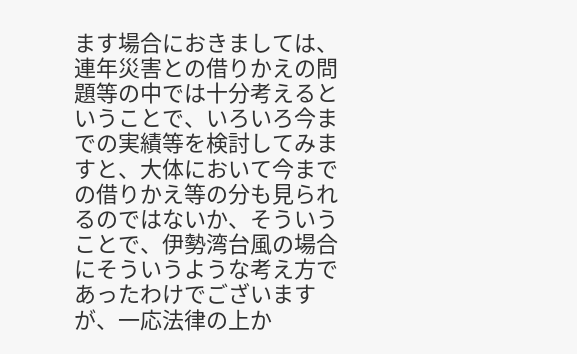ます場合におきましては、連年災害との借りかえの問題等の中では十分考えるということで、いろいろ今までの実績等を検討してみますと、大体において今までの借りかえ等の分も見られるのではないか、そういうことで、伊勢湾台風の場合にそういうような考え方であったわけでございますが、一応法律の上か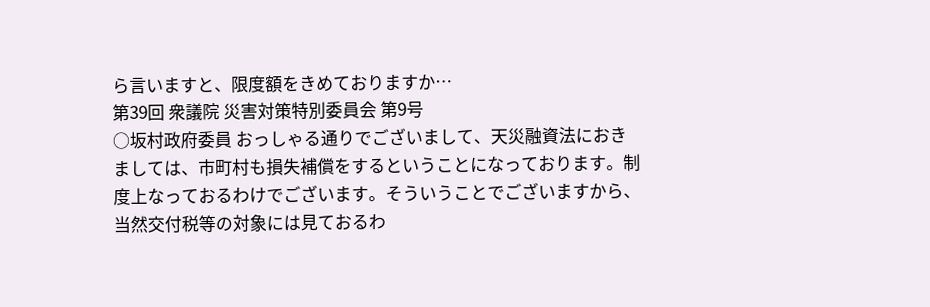ら言いますと、限度額をきめておりますか…
第39回 衆議院 災害対策特別委員会 第9号
○坂村政府委員 おっしゃる通りでございまして、天災融資法におきましては、市町村も損失補償をするということになっております。制度上なっておるわけでございます。そういうことでございますから、当然交付税等の対象には見ておるわ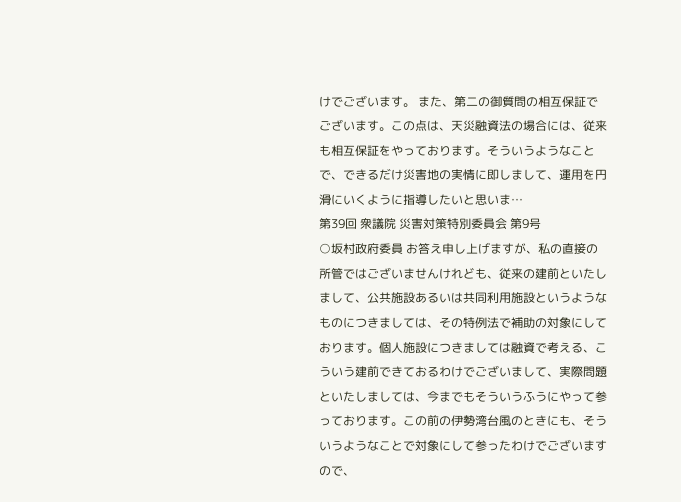けでございます。 また、第二の御質問の相互保証でございます。この点は、天災融資法の場合には、従来も相互保証をやっております。そういうようなことで、できるだけ災害地の実情に即しまして、運用を円滑にいくように指導したいと思いま…
第39回 衆議院 災害対策特別委員会 第9号
○坂村政府委員 お答え申し上げますが、私の直接の所管ではございませんけれども、従来の建前といたしまして、公共施設あるいは共同利用施設というようなものにつきましては、その特例法で補助の対象にしております。個人施設につきましては融資で考える、こういう建前できておるわけでございまして、実際問題といたしましては、今までもそういうふうにやって参っております。この前の伊勢湾台風のときにも、そういうようなことで対象にして参ったわけでございますので、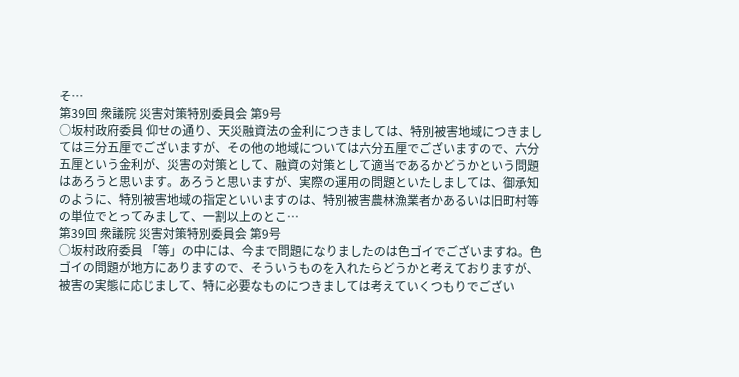そ…
第39回 衆議院 災害対策特別委員会 第9号
○坂村政府委員 仰せの通り、天災融資法の金利につきましては、特別被害地域につきましては三分五厘でございますが、その他の地域については六分五厘でございますので、六分五厘という金利が、災害の対策として、融資の対策として適当であるかどうかという問題はあろうと思います。あろうと思いますが、実際の運用の問題といたしましては、御承知のように、特別被害地域の指定といいますのは、特別被害農林漁業者かあるいは旧町村等の単位でとってみまして、一割以上のとこ…
第39回 衆議院 災害対策特別委員会 第9号
○坂村政府委員 「等」の中には、今まで問題になりましたのは色ゴイでございますね。色ゴイの問題が地方にありますので、そういうものを入れたらどうかと考えておりますが、被害の実態に応じまして、特に必要なものにつきましては考えていくつもりでござい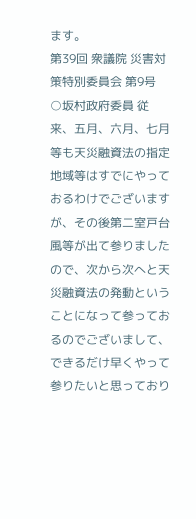ます。
第39回 衆議院 災害対策特別委員会 第9号
○坂村政府委員 従来、五月、六月、七月等も天災融資法の指定地域等はすでにやっておるわけでございますが、その後第二室戸台風等が出て参りましたので、次から次へと天災融資法の発動ということになって参っておるのでございまして、できるだけ早くやって参りたいと思っており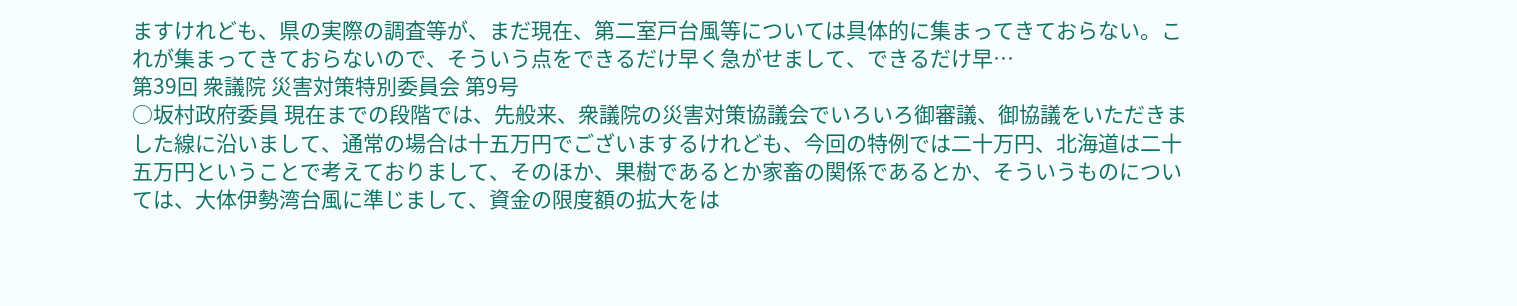ますけれども、県の実際の調査等が、まだ現在、第二室戸台風等については具体的に集まってきておらない。これが集まってきておらないので、そういう点をできるだけ早く急がせまして、できるだけ早…
第39回 衆議院 災害対策特別委員会 第9号
○坂村政府委員 現在までの段階では、先般来、衆議院の災害対策協議会でいろいろ御審議、御協議をいただきました線に沿いまして、通常の場合は十五万円でございまするけれども、今回の特例では二十万円、北海道は二十五万円ということで考えておりまして、そのほか、果樹であるとか家畜の関係であるとか、そういうものについては、大体伊勢湾台風に準じまして、資金の限度額の拡大をは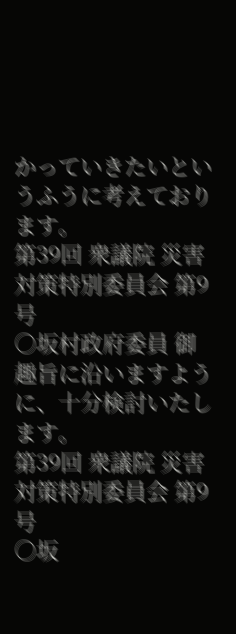かっていきたいというふうに考えております。
第39回 衆議院 災害対策特別委員会 第9号
○坂村政府委員 御趣旨に沿いますように、十分検討いたします。
第39回 衆議院 災害対策特別委員会 第9号
○坂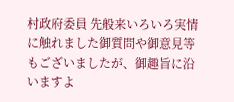村政府委員 先般来いろいろ実情に触れました御質問や御意見等もございましたが、御趣旨に沿いますよ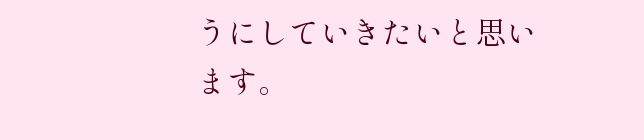うにしていきたいと思います。